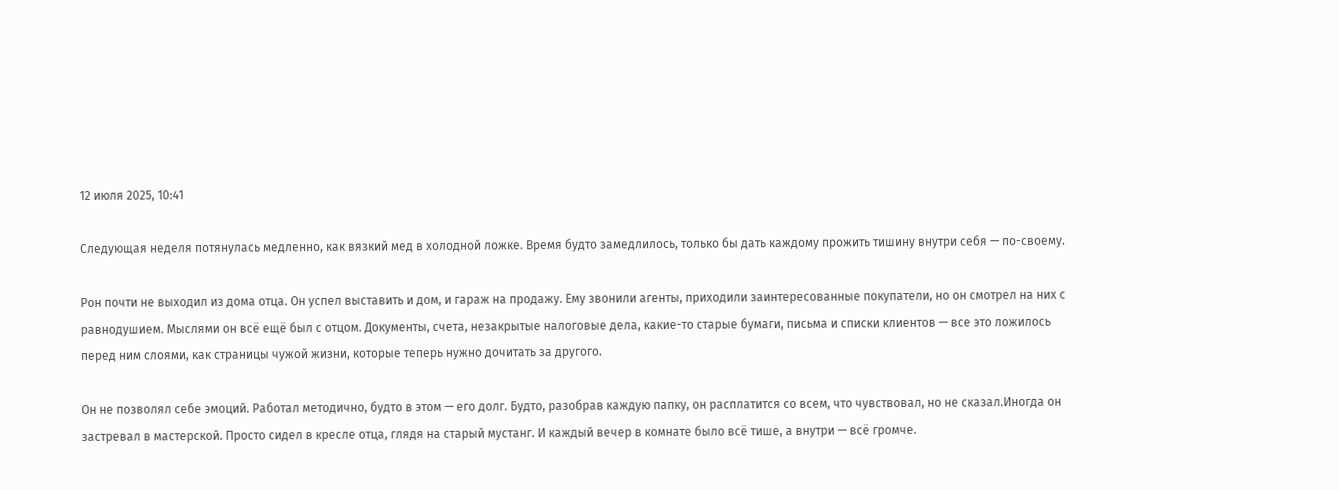12 июля 2025, 10:41

Следующая неделя потянулась медленно, как вязкий мед в холодной ложке. Время будто замедлилось, только бы дать каждому прожить тишину внутри себя — по-своему.

Рон почти не выходил из дома отца. Он успел выставить и дом, и гараж на продажу. Ему звонили агенты, приходили заинтересованные покупатели, но он смотрел на них с равнодушием. Мыслями он всё ещё был с отцом. Документы, счета, незакрытые налоговые дела, какие-то старые бумаги, письма и списки клиентов — все это ложилось перед ним слоями, как страницы чужой жизни, которые теперь нужно дочитать за другого.

Он не позволял себе эмоций. Работал методично, будто в этом — его долг. Будто, разобрав каждую папку, он расплатится со всем, что чувствовал, но не сказал.Иногда он застревал в мастерской. Просто сидел в кресле отца, глядя на старый мустанг. И каждый вечер в комнате было всё тише, а внутри — всё громче.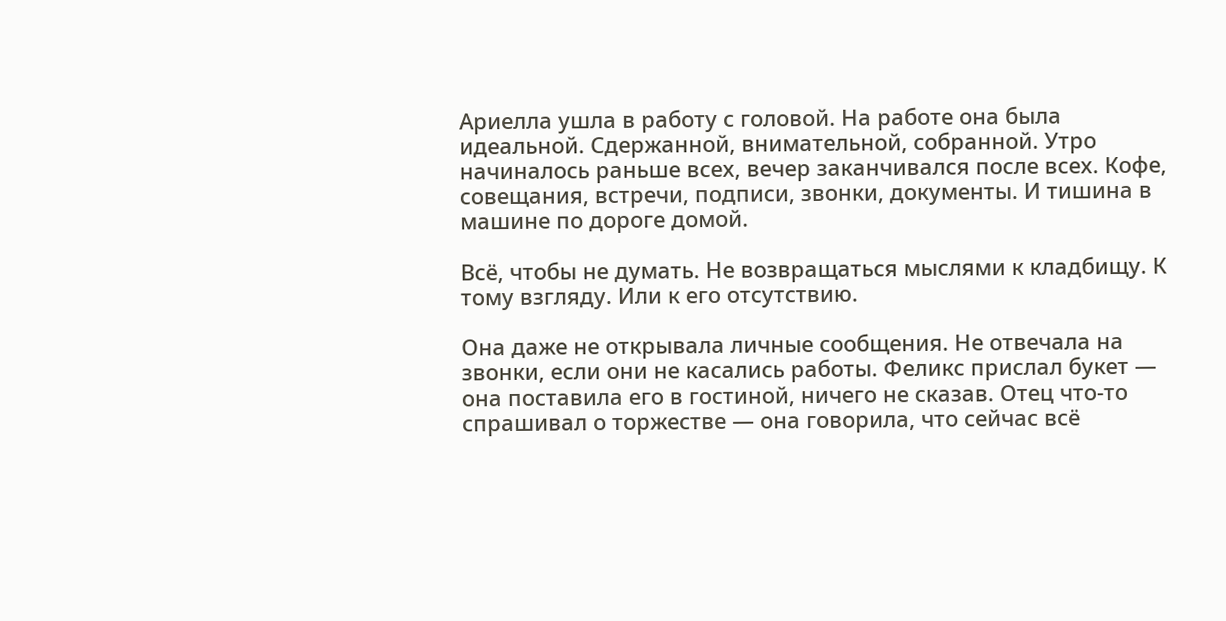Ариелла ушла в работу с головой. На работе она была идеальной. Сдержанной, внимательной, собранной. Утро начиналось раньше всех, вечер заканчивался после всех. Кофе, совещания, встречи, подписи, звонки, документы. И тишина в машине по дороге домой.

Всё, чтобы не думать. Не возвращаться мыслями к кладбищу. К тому взгляду. Или к его отсутствию.

Она даже не открывала личные сообщения. Не отвечала на звонки, если они не касались работы. Феликс прислал букет — она поставила его в гостиной, ничего не сказав. Отец что-то спрашивал о торжестве — она говорила, что сейчас всё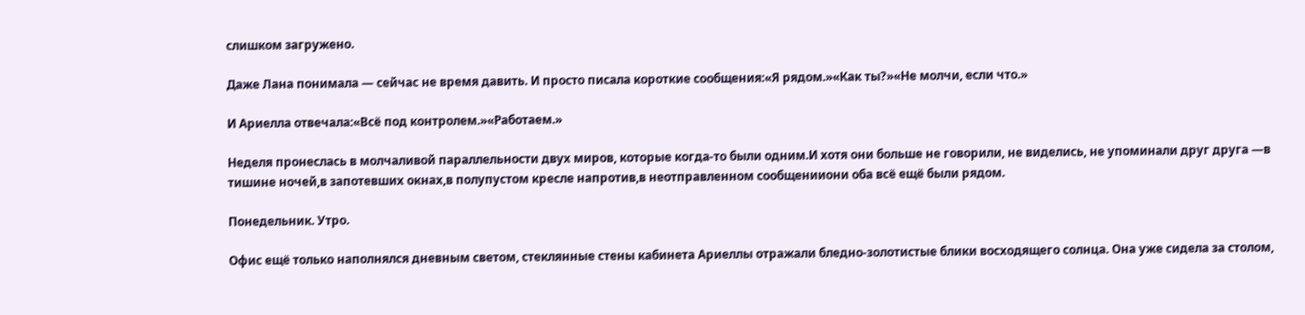слишком загружено.

Даже Лана понимала — сейчас не время давить. И просто писала короткие сообщения:«Я рядом.»«Как ты?»«Не молчи, если что.»

И Ариелла отвечала:«Всё под контролем.»«Работаем.»

Неделя пронеслась в молчаливой параллельности двух миров, которые когда-то были одним.И хотя они больше не говорили, не виделись, не упоминали друг друга —в тишине ночей,в запотевших окнах,в полупустом кресле напротив,в неотправленном сообщенииони оба всё ещё были рядом.

Понедельник. Утро.

Офис ещё только наполнялся дневным светом, стеклянные стены кабинета Ариеллы отражали бледно-золотистые блики восходящего солнца. Она уже сидела за столом,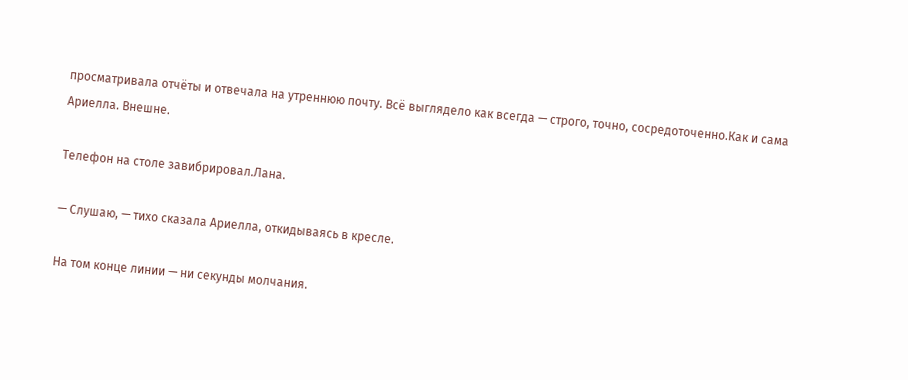просматривала отчёты и отвечала на утреннюю почту. Всё выглядело как всегда — строго, точно, сосредоточенно.Как и сама Ариелла. Внешне.

Телефон на столе завибрировал.Лана.

— Слушаю, — тихо сказала Ариелла, откидываясь в кресле.

На том конце линии — ни секунды молчания.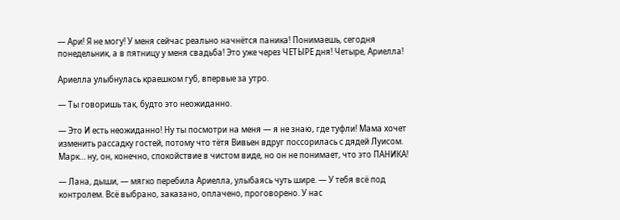— Ари! Я не могу! У меня сейчас реально начнётся паника! Понимаешь, сегодня понедельник, а в пятницу у меня свадьба! Это уже через ЧЕТЫРЕ дня! Четыре, Ариелла!

Ариелла улыбнулась краешком губ, впервые за утро.

— Ты говоришь так, будто это неожиданно.

— Это И есть неожиданно! Ну ты посмотри на меня — я не знаю, где туфли! Мама хочет изменить рассадку гостей, потому что тётя Вивьен вдруг поссорилась с дядей Луисом. Марк… ну, он, конечно, спокойствие в чистом виде, но он не понимает, что это ПАНИКА!

— Лана, дыши, — мягко перебила Ариелла, улыбаясь чуть шире. — У тебя всё под контролем. Всё выбрано, заказано, оплачено, проговорено. У нас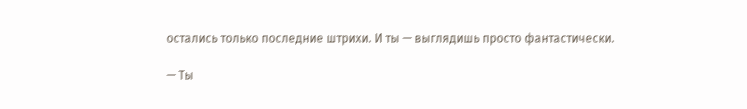остались только последние штрихи. И ты — выглядишь просто фантастически.

— Ты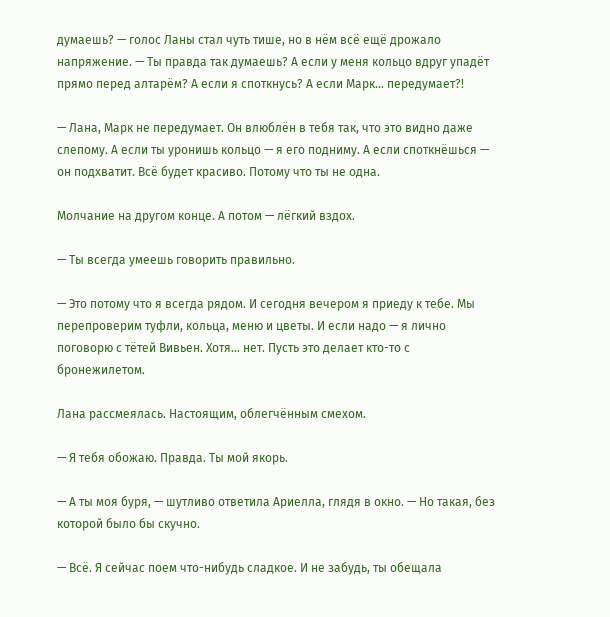думаешь? — голос Ланы стал чуть тише, но в нём всё ещё дрожало напряжение. — Ты правда так думаешь? А если у меня кольцо вдруг упадёт прямо перед алтарём? А если я споткнусь? А если Марк... передумает?!

— Лана, Марк не передумает. Он влюблён в тебя так, что это видно даже слепому. А если ты уронишь кольцо — я его подниму. А если споткнёшься — он подхватит. Всё будет красиво. Потому что ты не одна.

Молчание на другом конце. А потом — лёгкий вздох.

— Ты всегда умеешь говорить правильно.

— Это потому что я всегда рядом. И сегодня вечером я приеду к тебе. Мы перепроверим туфли, кольца, меню и цветы. И если надо — я лично поговорю с тётей Вивьен. Хотя… нет. Пусть это делает кто-то с бронежилетом.

Лана рассмеялась. Настоящим, облегчённым смехом.

— Я тебя обожаю. Правда. Ты мой якорь.

— А ты моя буря, — шутливо ответила Ариелла, глядя в окно. — Но такая, без которой было бы скучно.

— Всё. Я сейчас поем что-нибудь сладкое. И не забудь, ты обещала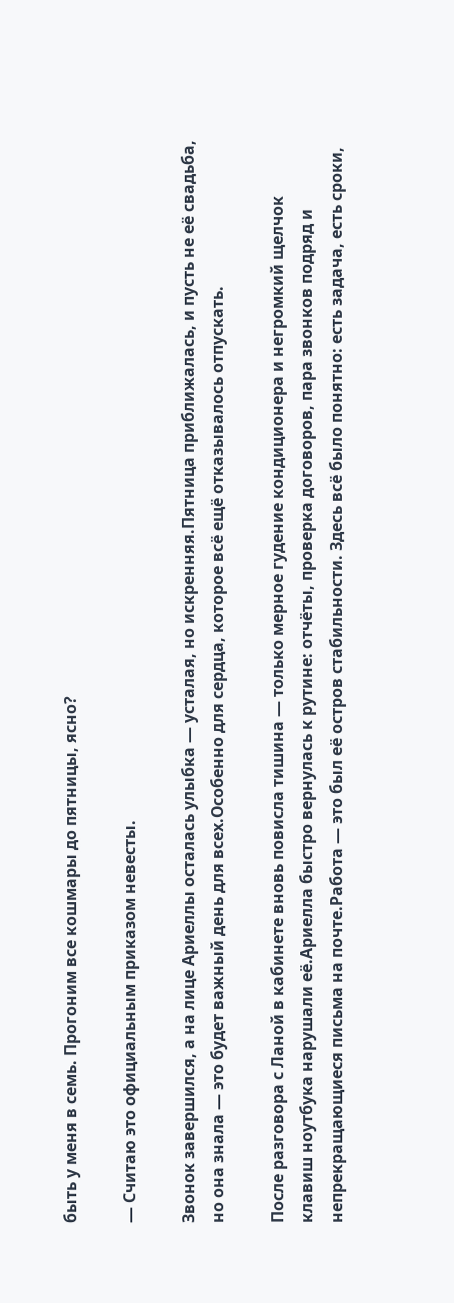быть у меня в семь. Прогоним все кошмары до пятницы, ясно?

— Считаю это официальным приказом невесты.

Звонок завершился, а на лице Ариеллы осталась улыбка — усталая, но искренняя.Пятница приближалась, и пусть не её свадьба, но она знала — это будет важный день для всех.Особенно для сердца, которое всё ещё отказывалось отпускать.

После разговора с Ланой в кабинете вновь повисла тишина — только мерное гудение кондиционера и негромкий щелчок клавиш ноутбука нарушали её.Ариелла быстро вернулась к рутине: отчёты, проверка договоров, пара звонков подряд и непрекращающиеся письма на почте.Работа — это был её остров стабильности. Здесь всё было понятно: есть задача, есть сроки,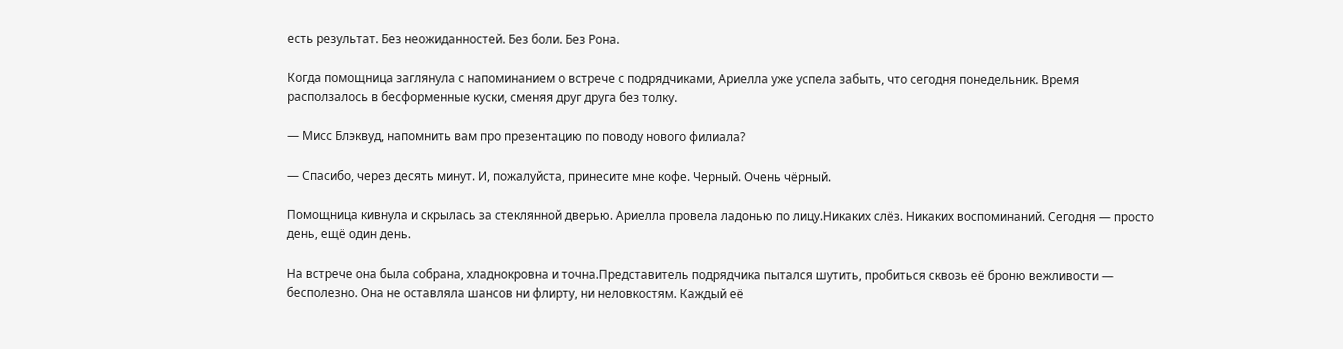есть результат. Без неожиданностей. Без боли. Без Рона.

Когда помощница заглянула с напоминанием о встрече с подрядчиками, Ариелла уже успела забыть, что сегодня понедельник. Время расползалось в бесформенные куски, сменяя друг друга без толку.

— Мисс Блэквуд, напомнить вам про презентацию по поводу нового филиала?

— Спасибо, через десять минут. И, пожалуйста, принесите мне кофе. Черный. Очень чёрный.

Помощница кивнула и скрылась за стеклянной дверью. Ариелла провела ладонью по лицу.Никаких слёз. Никаких воспоминаний. Сегодня — просто день, ещё один день.

На встрече она была собрана, хладнокровна и точна.Представитель подрядчика пытался шутить, пробиться сквозь её броню вежливости — бесполезно. Она не оставляла шансов ни флирту, ни неловкостям. Каждый её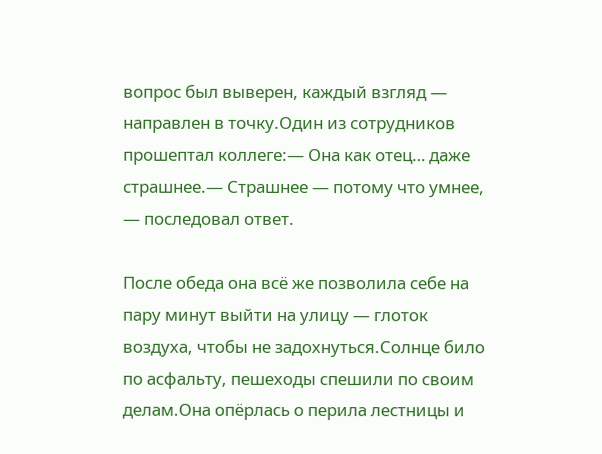вопрос был выверен, каждый взгляд — направлен в точку.Один из сотрудников прошептал коллеге:— Она как отец… даже страшнее.— Страшнее — потому что умнее, — последовал ответ.

После обеда она всё же позволила себе на пару минут выйти на улицу — глоток воздуха, чтобы не задохнуться.Солнце било по асфальту, пешеходы спешили по своим делам.Она опёрлась о перила лестницы и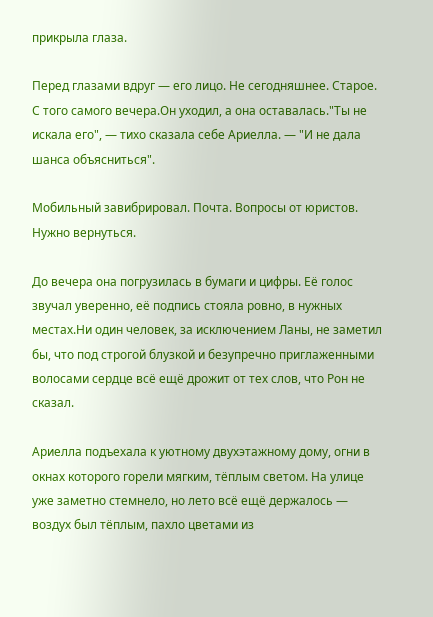прикрыла глаза.

Перед глазами вдруг — его лицо. Не сегодняшнее. Старое. С того самого вечера.Он уходил, а она оставалась."Ты не искала его", — тихо сказала себе Ариелла. — "И не дала шанса объясниться".

Мобильный завибрировал. Почта. Вопросы от юристов. Нужно вернуться.

До вечера она погрузилась в бумаги и цифры. Её голос звучал уверенно, её подпись стояла ровно, в нужных местах.Ни один человек, за исключением Ланы, не заметил бы, что под строгой блузкой и безупречно приглаженными волосами сердце всё ещё дрожит от тех слов, что Рон не сказал.

Ариелла подъехала к уютному двухэтажному дому, огни в окнах которого горели мягким, тёплым светом. На улице уже заметно стемнело, но лето всё ещё держалось — воздух был тёплым, пахло цветами из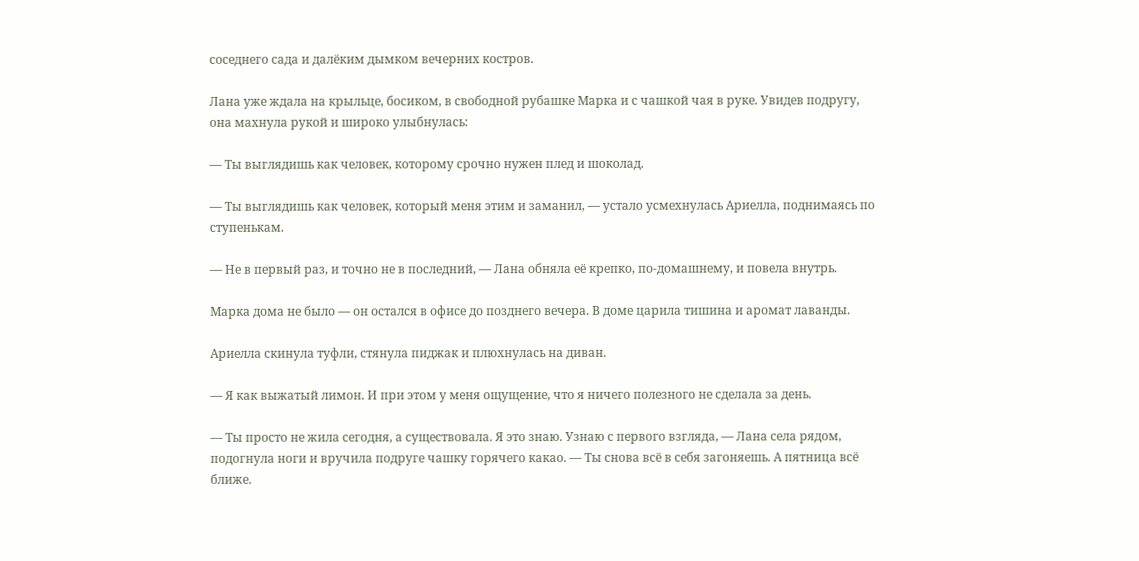соседнего сада и далёким дымком вечерних костров.

Лана уже ждала на крыльце, босиком, в свободной рубашке Марка и с чашкой чая в руке. Увидев подругу, она махнула рукой и широко улыбнулась:

— Ты выглядишь как человек, которому срочно нужен плед и шоколад.

— Ты выглядишь как человек, который меня этим и заманил, — устало усмехнулась Ариелла, поднимаясь по ступенькам.

— Не в первый раз, и точно не в последний, — Лана обняла её крепко, по-домашнему, и повела внутрь.

Марка дома не было — он остался в офисе до позднего вечера. В доме царила тишина и аромат лаванды.

Ариелла скинула туфли, стянула пиджак и плюхнулась на диван.

— Я как выжатый лимон. И при этом у меня ощущение, что я ничего полезного не сделала за день.

— Ты просто не жила сегодня, а существовала. Я это знаю. Узнаю с первого взгляда, — Лана села рядом, подогнула ноги и вручила подруге чашку горячего какао. — Ты снова всё в себя загоняешь. А пятница всё ближе.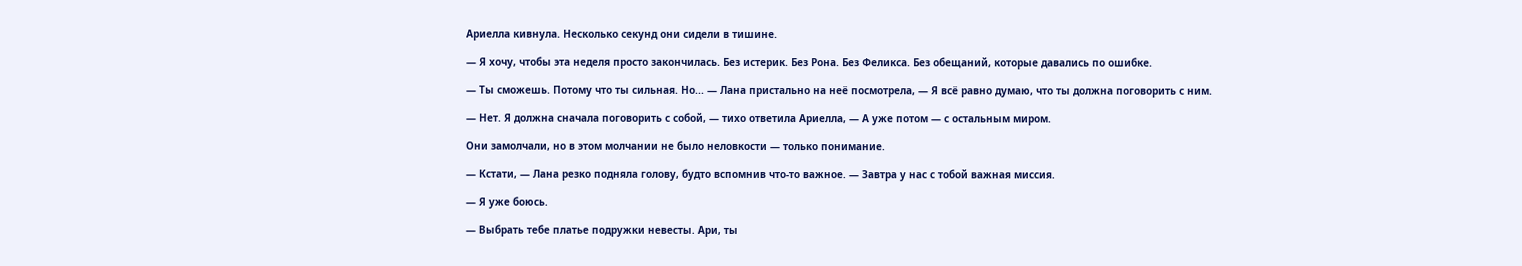Ариелла кивнула. Несколько секунд они сидели в тишине.

— Я хочу, чтобы эта неделя просто закончилась. Без истерик. Без Рона. Без Феликса. Без обещаний, которые давались по ошибке.

— Ты сможешь. Потому что ты сильная. Но... — Лана пристально на неё посмотрела, — Я всё равно думаю, что ты должна поговорить с ним.

— Нет. Я должна сначала поговорить с собой, — тихо ответила Ариелла, — А уже потом — с остальным миром.

Они замолчали, но в этом молчании не было неловкости — только понимание.

— Кстати, — Лана резко подняла голову, будто вспомнив что-то важное. — Завтра у нас с тобой важная миссия.

— Я уже боюсь.

— Выбрать тебе платье подружки невесты. Ари, ты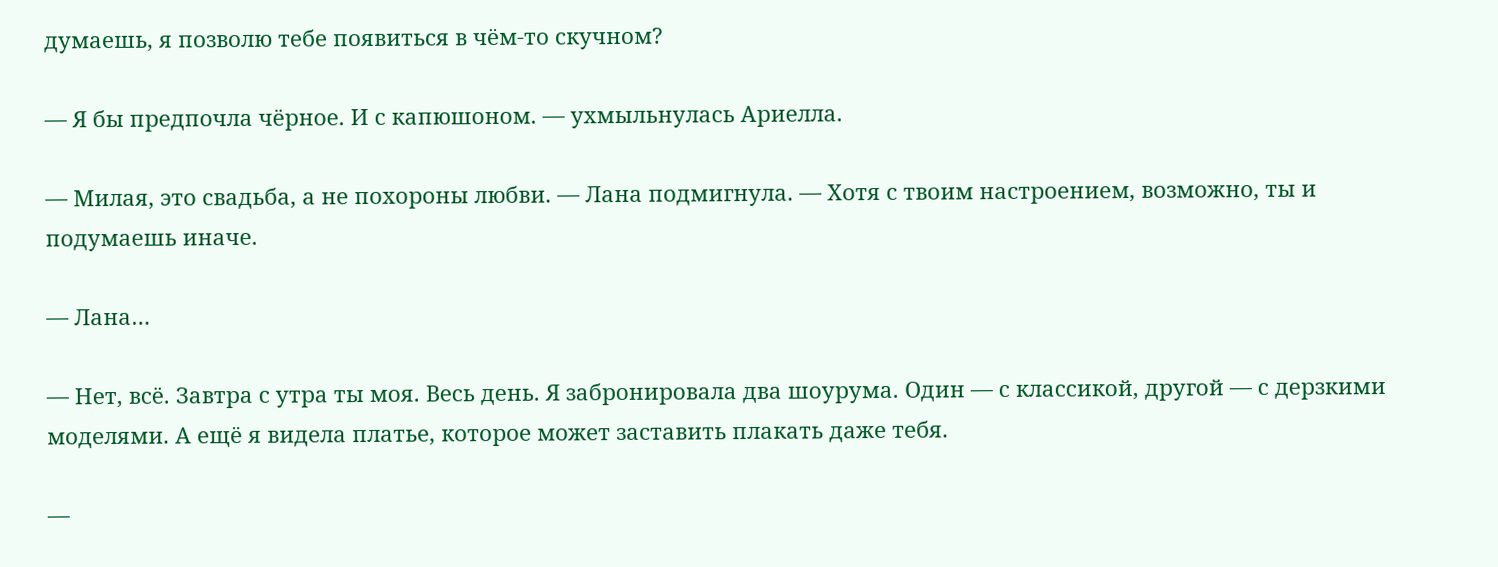думаешь, я позволю тебе появиться в чём-то скучном?

— Я бы предпочла чёрное. И с капюшоном. — ухмыльнулась Ариелла.

— Милая, это свадьба, а не похороны любви. — Лана подмигнула. — Хотя с твоим настроением, возможно, ты и подумаешь иначе.

— Лана…

— Нет, всё. Завтра с утра ты моя. Весь день. Я забронировала два шоурума. Один — с классикой, другой — с дерзкими моделями. А ещё я видела платье, которое может заставить плакать даже тебя.

—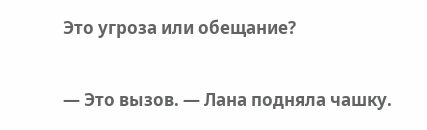Это угроза или обещание?

— Это вызов. — Лана подняла чашку.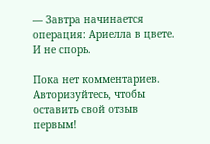— Завтра начинается операция: Ариелла в цвете. И не спорь.

Пока нет комментариев. Авторизуйтесь, чтобы оставить свой отзыв первым!